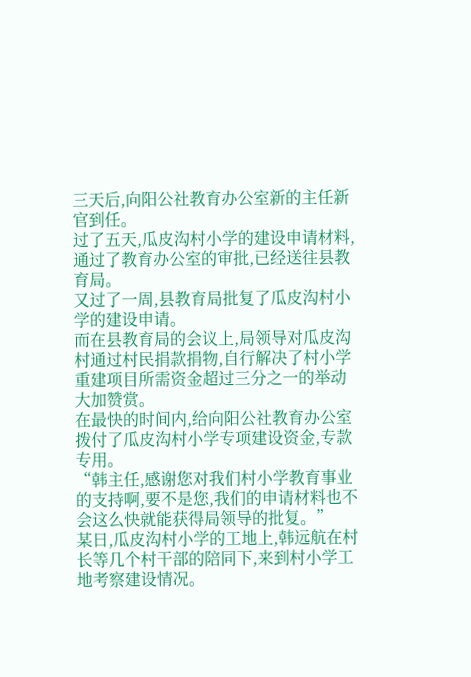三天后,向阳公社教育办公室新的主任新官到任。
过了五天,瓜皮沟村小学的建设申请材料,通过了教育办公室的审批,已经送往县教育局。
又过了一周,县教育局批复了瓜皮沟村小学的建设申请。
而在县教育局的会议上,局领导对瓜皮沟村通过村民捐款捐物,自行解决了村小学重建项目所需资金超过三分之一的举动大加赞赏。
在最快的时间内,给向阳公社教育办公室拨付了瓜皮沟村小学专项建设资金,专款专用。
“韩主任,感谢您对我们村小学教育事业的支持啊,要不是您,我们的申请材料也不会这么快就能获得局领导的批复。”
某日,瓜皮沟村小学的工地上,韩远航在村长等几个村干部的陪同下,来到村小学工地考察建设情况。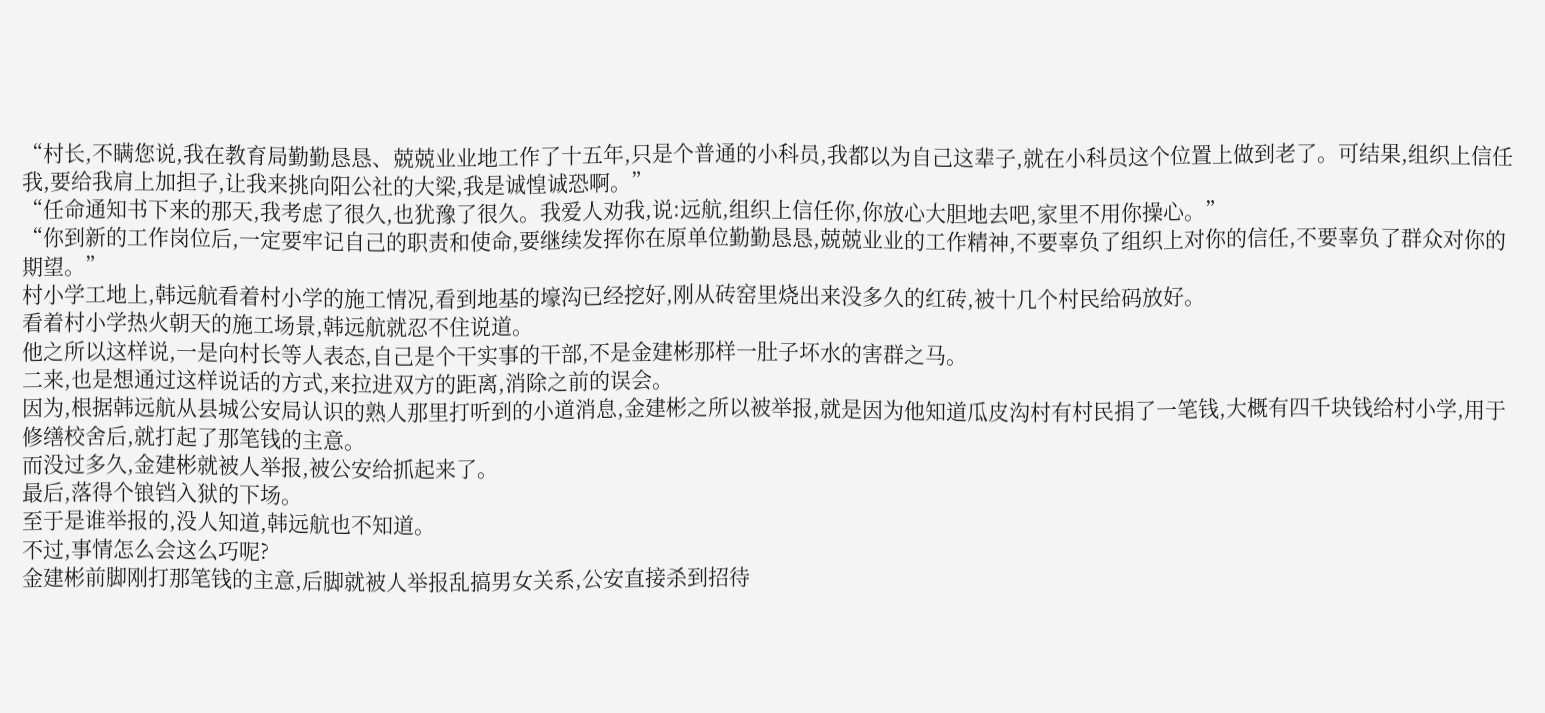“村长,不瞒您说,我在教育局勤勤恳恳、兢兢业业地工作了十五年,只是个普通的小科员,我都以为自己这辈子,就在小科员这个位置上做到老了。可结果,组织上信任我,要给我肩上加担子,让我来挑向阳公社的大梁,我是诚惶诚恐啊。”
“任命通知书下来的那天,我考虑了很久,也犹豫了很久。我爱人劝我,说:远航,组织上信任你,你放心大胆地去吧,家里不用你操心。”
“你到新的工作岗位后,一定要牢记自己的职责和使命,要继续发挥你在原单位勤勤恳恳,兢兢业业的工作精神,不要辜负了组织上对你的信任,不要辜负了群众对你的期望。”
村小学工地上,韩远航看着村小学的施工情况,看到地基的壕沟已经挖好,刚从砖窑里烧出来没多久的红砖,被十几个村民给码放好。
看着村小学热火朝天的施工场景,韩远航就忍不住说道。
他之所以这样说,一是向村长等人表态,自己是个干实事的干部,不是金建彬那样一肚子坏水的害群之马。
二来,也是想通过这样说话的方式,来拉进双方的距离,消除之前的误会。
因为,根据韩远航从县城公安局认识的熟人那里打听到的小道消息,金建彬之所以被举报,就是因为他知道瓜皮沟村有村民捐了一笔钱,大概有四千块钱给村小学,用于修缮校舍后,就打起了那笔钱的主意。
而没过多久,金建彬就被人举报,被公安给抓起来了。
最后,落得个锒铛入狱的下场。
至于是谁举报的,没人知道,韩远航也不知道。
不过,事情怎么会这么巧呢?
金建彬前脚刚打那笔钱的主意,后脚就被人举报乱搞男女关系,公安直接杀到招待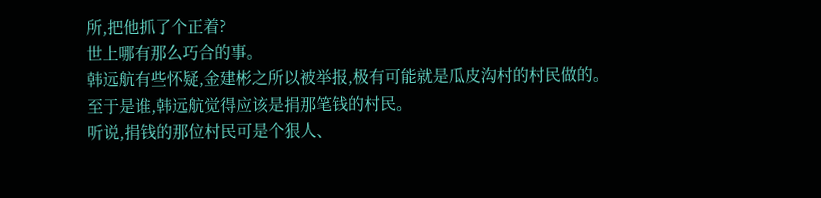所,把他抓了个正着?
世上哪有那么巧合的事。
韩远航有些怀疑,金建彬之所以被举报,极有可能就是瓜皮沟村的村民做的。
至于是谁,韩远航觉得应该是捐那笔钱的村民。
听说,捐钱的那位村民可是个狠人、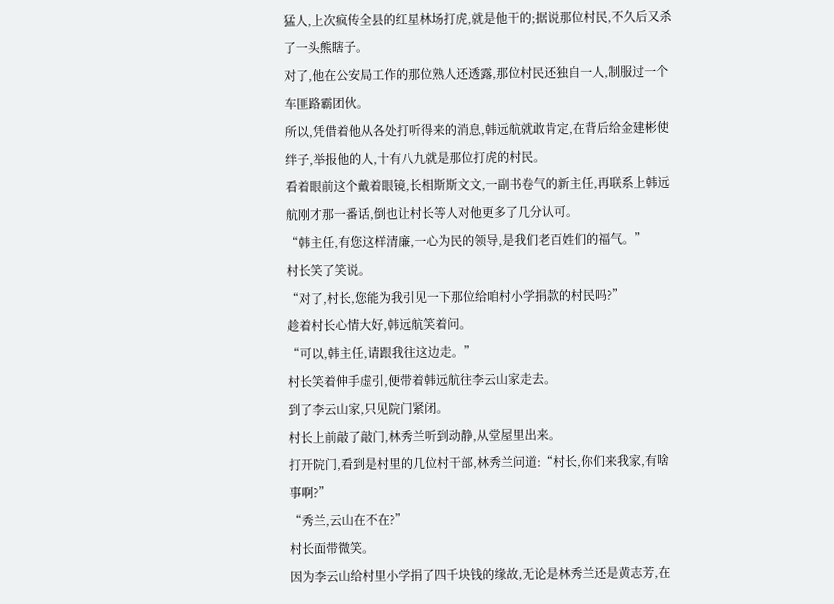猛人,上次疯传全县的红星林场打虎,就是他干的;据说那位村民,不久后又杀了一头熊瞎子。
对了,他在公安局工作的那位熟人还透露,那位村民还独自一人,制服过一个车匪路霸团伙。
所以,凭借着他从各处打听得来的消息,韩远航就敢肯定,在背后给金建彬使绊子,举报他的人,十有八九就是那位打虎的村民。
看着眼前这个戴着眼镜,长相斯斯文文,一副书卷气的新主任,再联系上韩远航刚才那一番话,倒也让村长等人对他更多了几分认可。
“韩主任,有您这样清廉,一心为民的领导,是我们老百姓们的福气。”
村长笑了笑说。
“对了,村长,您能为我引见一下那位给咱村小学捐款的村民吗?”
趁着村长心情大好,韩远航笑着问。
“可以,韩主任,请跟我往这边走。”
村长笑着伸手虚引,便带着韩远航往李云山家走去。
到了李云山家,只见院门紧闭。
村长上前敲了敲门,林秀兰听到动静,从堂屋里出来。
打开院门,看到是村里的几位村干部,林秀兰问道:“村长,你们来我家,有啥事啊?”
“秀兰,云山在不在?”
村长面带微笑。
因为李云山给村里小学捐了四千块钱的缘故,无论是林秀兰还是黄志芳,在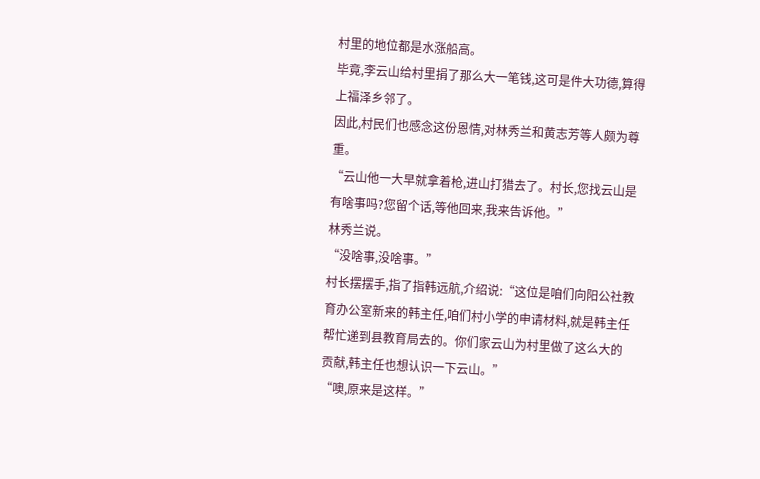村里的地位都是水涨船高。
毕竟,李云山给村里捐了那么大一笔钱,这可是件大功德,算得上福泽乡邻了。
因此,村民们也感念这份恩情,对林秀兰和黄志芳等人颇为尊重。
“云山他一大早就拿着枪,进山打猎去了。村长,您找云山是有啥事吗?您留个话,等他回来,我来告诉他。”
林秀兰说。
“没啥事,没啥事。”
村长摆摆手,指了指韩远航,介绍说:“这位是咱们向阳公社教育办公室新来的韩主任,咱们村小学的申请材料,就是韩主任帮忙递到县教育局去的。你们家云山为村里做了这么大的贡献,韩主任也想认识一下云山。”
“噢,原来是这样。”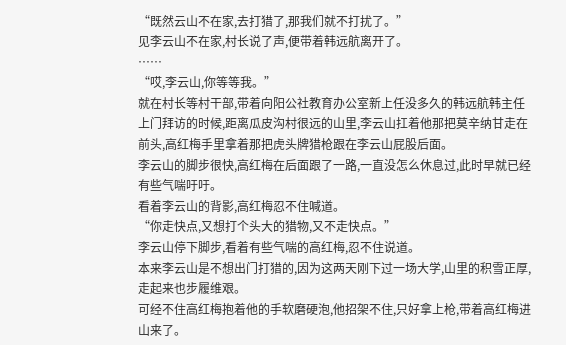“既然云山不在家,去打猎了,那我们就不打扰了。”
见李云山不在家,村长说了声,便带着韩远航离开了。
……
“哎,李云山,你等等我。”
就在村长等村干部,带着向阳公社教育办公室新上任没多久的韩远航韩主任上门拜访的时候,距离瓜皮沟村很远的山里,李云山扛着他那把莫辛纳甘走在前头,高红梅手里拿着那把虎头牌猎枪跟在李云山屁股后面。
李云山的脚步很快,高红梅在后面跟了一路,一直没怎么休息过,此时早就已经有些气喘吁吁。
看着李云山的背影,高红梅忍不住喊道。
“你走快点,又想打个头大的猎物,又不走快点。”
李云山停下脚步,看着有些气喘的高红梅,忍不住说道。
本来李云山是不想出门打猎的,因为这两天刚下过一场大学,山里的积雪正厚,走起来也步履维艰。
可经不住高红梅抱着他的手软磨硬泡,他招架不住,只好拿上枪,带着高红梅进山来了。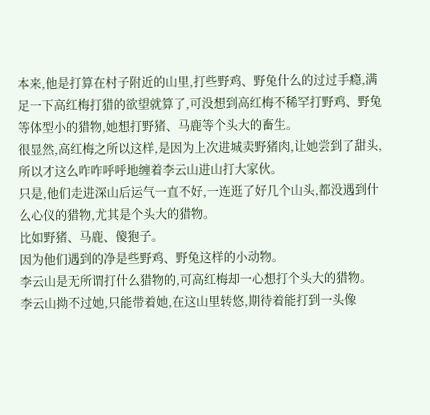本来,他是打算在村子附近的山里,打些野鸡、野兔什么的过过手瘾,满足一下高红梅打猎的欲望就算了,可没想到高红梅不稀罕打野鸡、野兔等体型小的猎物,她想打野猪、马鹿等个头大的畜生。
很显然,高红梅之所以这样,是因为上次进城卖野猪肉,让她尝到了甜头,所以才这么咋咋呼呼地缠着李云山进山打大家伙。
只是,他们走进深山后运气一直不好,一连逛了好几个山头,都没遇到什么心仪的猎物,尤其是个头大的猎物。
比如野猪、马鹿、傻狍子。
因为他们遇到的净是些野鸡、野兔这样的小动物。
李云山是无所谓打什么猎物的,可高红梅却一心想打个头大的猎物。
李云山拗不过她,只能带着她,在这山里转悠,期待着能打到一头像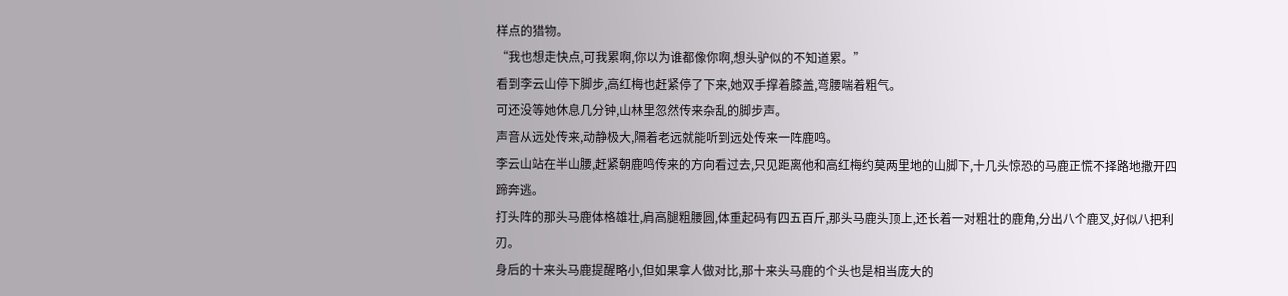样点的猎物。
“我也想走快点,可我累啊,你以为谁都像你啊,想头驴似的不知道累。”
看到李云山停下脚步,高红梅也赶紧停了下来,她双手撑着膝盖,弯腰喘着粗气。
可还没等她休息几分钟,山林里忽然传来杂乱的脚步声。
声音从远处传来,动静极大,隔着老远就能听到远处传来一阵鹿鸣。
李云山站在半山腰,赶紧朝鹿鸣传来的方向看过去,只见距离他和高红梅约莫两里地的山脚下,十几头惊恐的马鹿正慌不择路地撒开四蹄奔逃。
打头阵的那头马鹿体格雄壮,肩高腿粗腰圆,体重起码有四五百斤,那头马鹿头顶上,还长着一对粗壮的鹿角,分出八个鹿叉,好似八把利刃。
身后的十来头马鹿提醒略小,但如果拿人做对比,那十来头马鹿的个头也是相当庞大的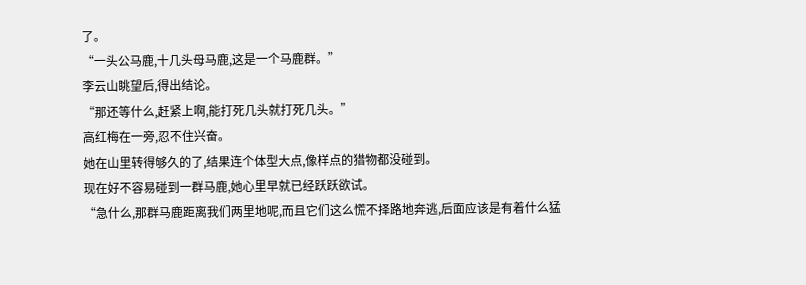了。
“一头公马鹿,十几头母马鹿,这是一个马鹿群。”
李云山眺望后,得出结论。
“那还等什么,赶紧上啊,能打死几头就打死几头。”
高红梅在一旁,忍不住兴奋。
她在山里转得够久的了,结果连个体型大点,像样点的猎物都没碰到。
现在好不容易碰到一群马鹿,她心里早就已经跃跃欲试。
“急什么,那群马鹿距离我们两里地呢,而且它们这么慌不择路地奔逃,后面应该是有着什么猛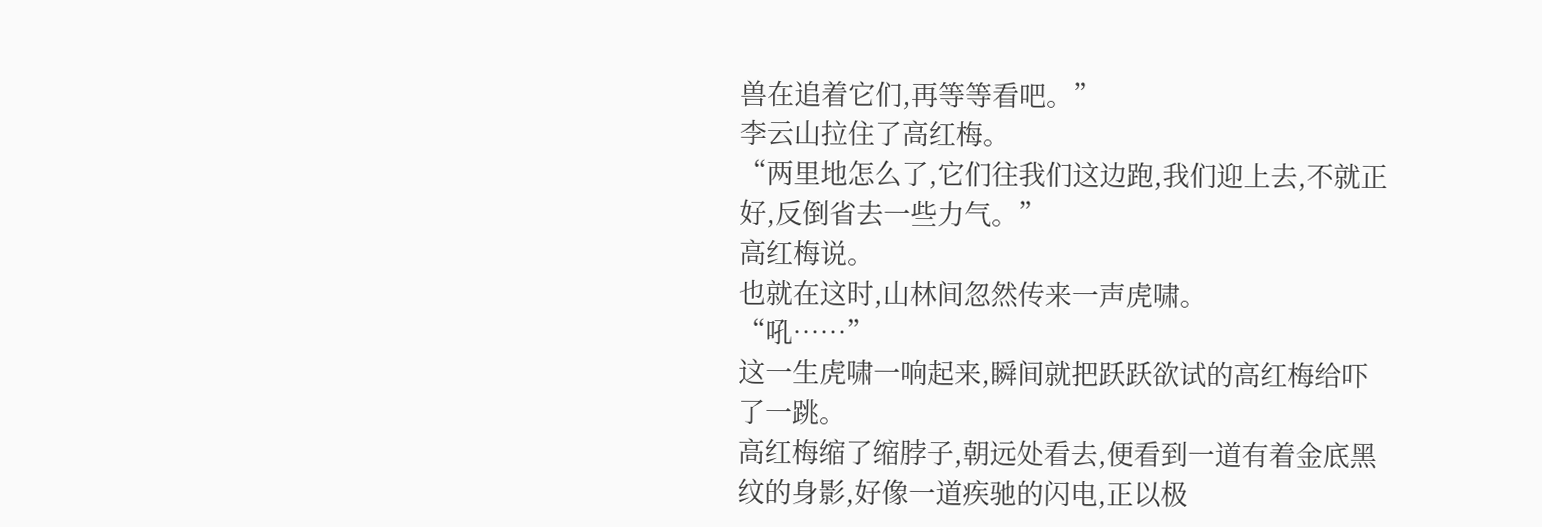兽在追着它们,再等等看吧。”
李云山拉住了高红梅。
“两里地怎么了,它们往我们这边跑,我们迎上去,不就正好,反倒省去一些力气。”
高红梅说。
也就在这时,山林间忽然传来一声虎啸。
“吼……”
这一生虎啸一响起来,瞬间就把跃跃欲试的高红梅给吓了一跳。
高红梅缩了缩脖子,朝远处看去,便看到一道有着金底黑纹的身影,好像一道疾驰的闪电,正以极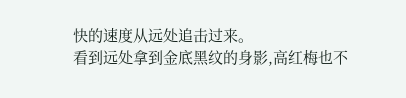快的速度从远处追击过来。
看到远处拿到金底黑纹的身影,高红梅也不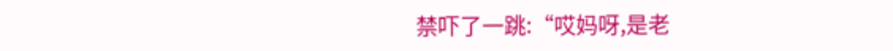禁吓了一跳:“哎妈呀,是老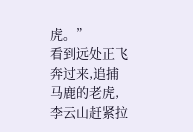虎。”
看到远处正飞奔过来,追捕马鹿的老虎,李云山赶紧拉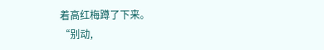着高红梅蹲了下来。
“别动,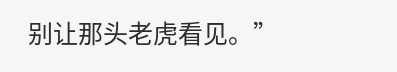别让那头老虎看见。”